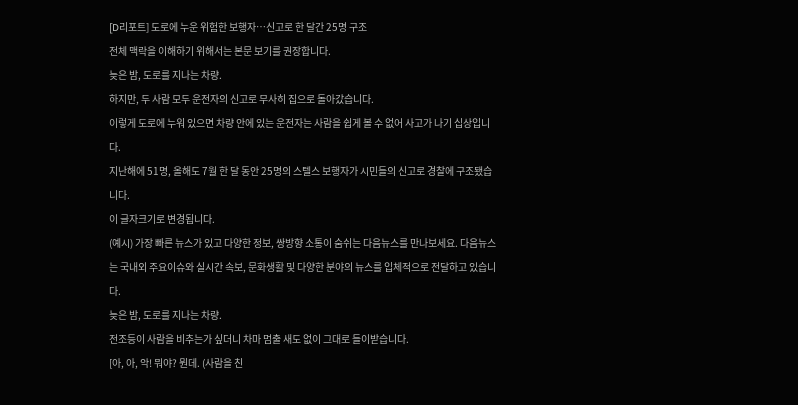[D리포트] 도로에 누운 위험한 보행자…신고로 한 달간 25명 구조
전체 맥락을 이해하기 위해서는 본문 보기를 권장합니다.
늦은 밤, 도로를 지나는 차량.
하지만, 두 사람 모두 운전자의 신고로 무사히 집으로 돌아갔습니다.
이렇게 도로에 누워 있으면 차량 안에 있는 운전자는 사람을 쉽게 볼 수 없어 사고가 나기 십상입니다.
지난해에 51명, 올해도 7월 한 달 동안 25명의 스텔스 보행자가 시민들의 신고로 경찰에 구조됐습니다.
이 글자크기로 변경됩니다.
(예시) 가장 빠른 뉴스가 있고 다양한 정보, 쌍방향 소통이 숨쉬는 다음뉴스를 만나보세요. 다음뉴스는 국내외 주요이슈와 실시간 속보, 문화생활 및 다양한 분야의 뉴스를 입체적으로 전달하고 있습니다.
늦은 밤, 도로를 지나는 차량.
전조등이 사람을 비추는가 싶더니 차마 멈출 새도 없이 그대로 들이받습니다.
[아, 아, 악! 뭐야? 뭔데. (사람을 친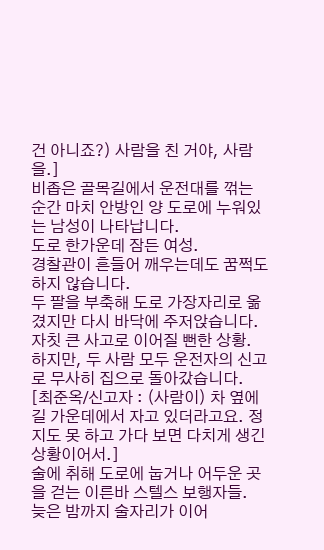건 아니죠?) 사람을 친 거야, 사람을.]
비좁은 골목길에서 운전대를 꺾는 순간 마치 안방인 양 도로에 누워있는 남성이 나타납니다.
도로 한가운데 잠든 여성.
경찰관이 흔들어 깨우는데도 꿈쩍도 하지 않습니다.
두 팔을 부축해 도로 가장자리로 옮겼지만 다시 바닥에 주저앉습니다.
자칫 큰 사고로 이어질 뻔한 상황.
하지만, 두 사람 모두 운전자의 신고로 무사히 집으로 돌아갔습니다.
[최준옥/신고자 : (사람이) 차 옆에 길 가운데에서 자고 있더라고요. 정지도 못 하고 가다 보면 다치게 생긴 상황이어서.]
술에 취해 도로에 눕거나 어두운 곳을 걷는 이른바 스텔스 보행자들.
늦은 밤까지 술자리가 이어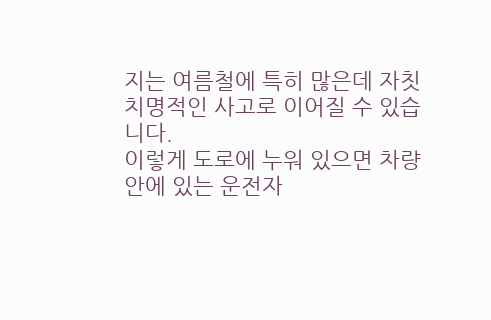지는 여름철에 특히 많은데 자칫 치명적인 사고로 이어질 수 있습니다.
이렇게 도로에 누워 있으면 차량 안에 있는 운전자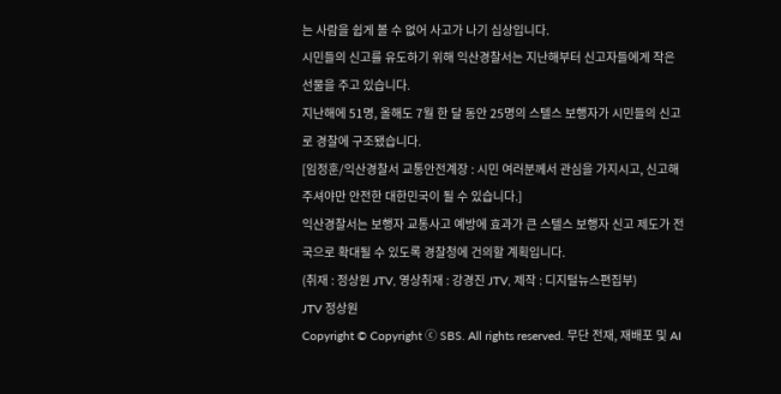는 사람을 쉽게 볼 수 없어 사고가 나기 십상입니다.
시민들의 신고를 유도하기 위해 익산경찰서는 지난해부터 신고자들에게 작은 선물을 주고 있습니다.
지난해에 51명, 올해도 7월 한 달 동안 25명의 스텔스 보행자가 시민들의 신고로 경찰에 구조됐습니다.
[임정훈/익산경찰서 교통안전계장 : 시민 여러분께서 관심을 가지시고, 신고해 주셔야만 안전한 대한민국이 될 수 있습니다.]
익산경찰서는 보행자 교통사고 예방에 효과가 큰 스텔스 보행자 신고 제도가 전국으로 확대될 수 있도록 경찰청에 건의할 계획입니다.
(취재 : 정상원 JTV, 영상취재 : 강경진 JTV, 제작 : 디지털뉴스편집부)
JTV 정상원
Copyright © Copyright ⓒ SBS. All rights reserved. 무단 전재, 재배포 및 AI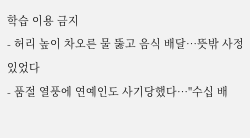학습 이용 금지
- 허리 높이 차오른 물 뚫고 음식 배달…뜻밖 사정 있었다
- 품절 열풍에 연예인도 사기당했다…"수십 배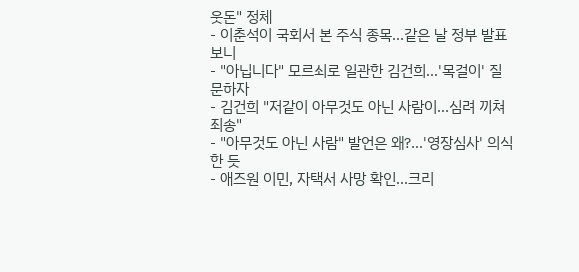웃돈" 정체
- 이춘석이 국회서 본 주식 종목…같은 날 정부 발표 보니
- "아닙니다" 모르쇠로 일관한 김건희…'목걸이' 질문하자
- 김건희 "저같이 아무것도 아닌 사람이…심려 끼쳐 죄송"
- "아무것도 아닌 사람" 발언은 왜?…'영장심사' 의식한 듯
- 애즈원 이민, 자택서 사망 확인…크리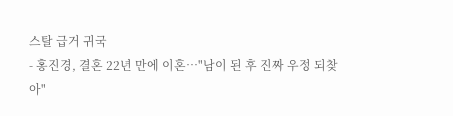스탈 급거 귀국
- 홍진경, 결혼 22년 만에 이혼…"남이 된 후 진짜 우정 되찾아"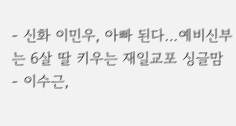- 신화 이민우, 아빠 된다…예비신부는 6살 딸 키우는 재일교포 싱글맘
- 이수근,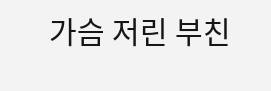가슴 저린 부친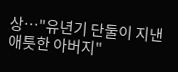상…"유년기 단둘이 지낸 애틋한 아버지"